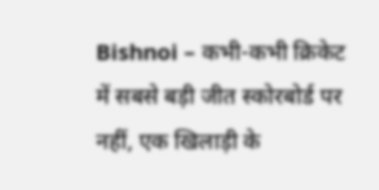Bishnoi – कभी-कभी क्रिकेट में सबसे बड़ी जीत स्कोरबोर्ड पर नहीं, एक खिलाड़ी के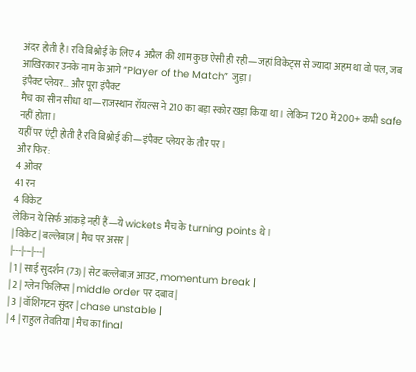अंदर होती है। रवि बिश्नोई के लिए 4 अप्रैल की शाम कुछ ऐसी ही रही—जहां विकेट्स से ज्यादा अहम था वो पल, जब आखिरकार उनके नाम के आगे “Player of the Match” जुड़ा।
इंपैक्ट प्लेयर… और पूरा इंपैक्ट
मैच का सीन सीधा था—राजस्थान रॉयल्स ने 210 का बड़ा स्कोर खड़ा किया था। लेकिन T20 में 200+ कभी safe नहीं होता।
यहीं पर एंट्री होती है रवि बिश्नोई की—इंपैक्ट प्लेयर के तौर पर।
और फिर:
4 ओवर
41 रन
4 विकेट
लेकिन ये सिर्फ आंकड़े नहीं हैं—ये wickets मैच के turning points थे।
| विकेट | बल्लेबाज़ | मैच पर असर |
|---|---|---|
| 1 | साई सुदर्शन (73) | सेट बल्लेबाज़ आउट, momentum break |
| 2 | ग्लेन फिलिप्स | middle order पर दबाव |
| 3 | वॉशिंगटन सुंदर | chase unstable |
| 4 | राहुल तेवतिया | मैच का final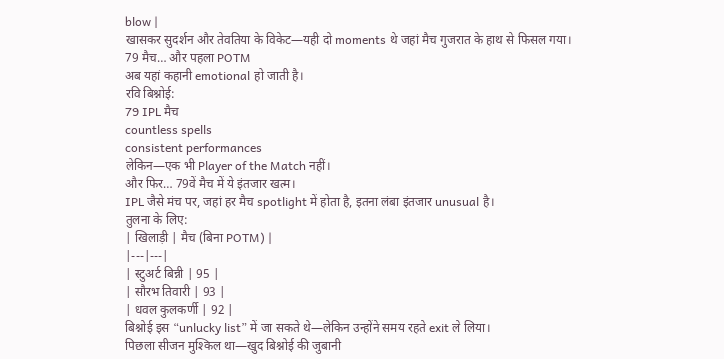blow |
खासकर सुदर्शन और तेवतिया के विकेट—यही दो moments थे जहां मैच गुजरात के हाथ से फिसल गया।
79 मैच… और पहला POTM
अब यहां कहानी emotional हो जाती है।
रवि बिश्नोई:
79 IPL मैच
countless spells
consistent performances
लेकिन—एक भी Player of the Match नहीं।
और फिर… 79वें मैच में ये इंतजार खत्म।
IPL जैसे मंच पर, जहां हर मैच spotlight में होता है, इतना लंबा इंतजार unusual है।
तुलना के लिए:
| खिलाड़ी | मैच (बिना POTM) |
|---|---|
| स्टुअर्ट बिन्नी | 95 |
| सौरभ तिवारी | 93 |
| धवल कुलकर्णी | 92 |
बिश्नोई इस “unlucky list” में जा सकते थे—लेकिन उन्होंने समय रहते exit ले लिया।
पिछला सीजन मुश्किल था—खुद बिश्नोई की जुबानी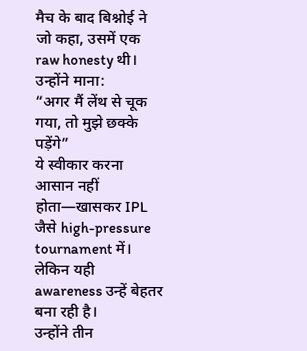मैच के बाद बिश्नोई ने जो कहा, उसमें एक raw honesty थी।
उन्होंने माना:
“अगर मैं लेंथ से चूक गया, तो मुझे छक्के पड़ेंगे”
ये स्वीकार करना आसान नहीं होता—खासकर IPL जैसे high-pressure tournament में।
लेकिन यही awareness उन्हें बेहतर बना रही है।
उन्होंने तीन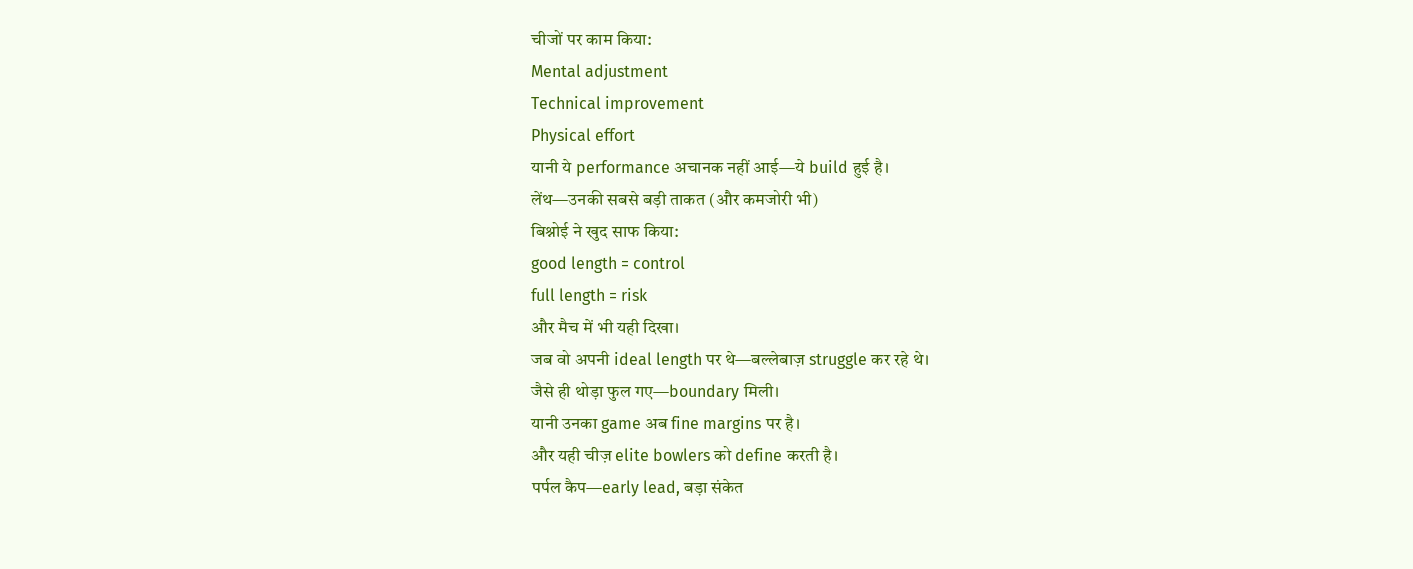चीजों पर काम किया:
Mental adjustment
Technical improvement
Physical effort
यानी ये performance अचानक नहीं आई—ये build हुई है।
लेंथ—उनकी सबसे बड़ी ताकत (और कमजोरी भी)
बिश्नोई ने खुद साफ किया:
good length = control
full length = risk
और मैच में भी यही दिखा।
जब वो अपनी ideal length पर थे—बल्लेबाज़ struggle कर रहे थे।
जैसे ही थोड़ा फुल गए—boundary मिली।
यानी उनका game अब fine margins पर है।
और यही चीज़ elite bowlers को define करती है।
पर्पल कैप—early lead, बड़ा संकेत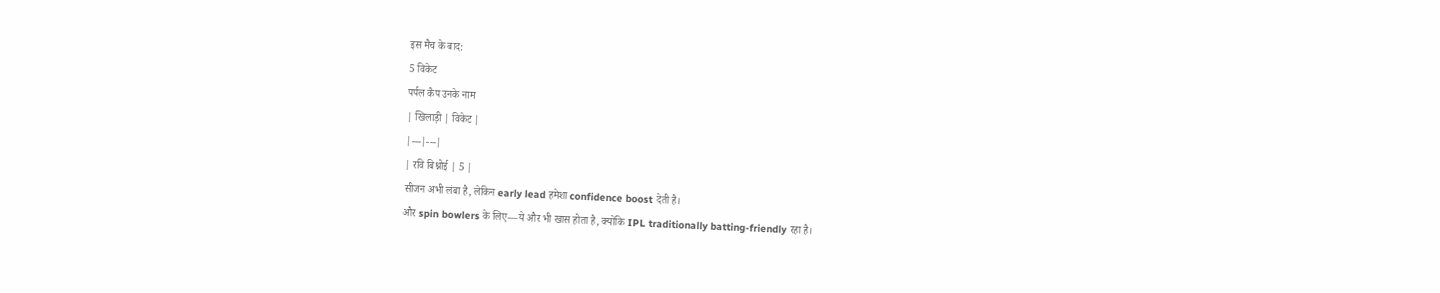इस मैच के बाद:
5 विकेट
पर्पल कैप उनके नाम
| खिलाड़ी | विकेट |
|---|---|
| रवि बिश्नोई | 5 |
सीजन अभी लंबा है, लेकिन early lead हमेशा confidence boost देती है।
और spin bowlers के लिए—ये और भी खास होता है, क्योंकि IPL traditionally batting-friendly रहा है।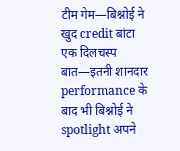टीम गेम—बिश्नोई ने खुद credit बांटा
एक दिलचस्प बात—इतनी शानदार performance के बाद भी बिश्नोई ने spotlight अपने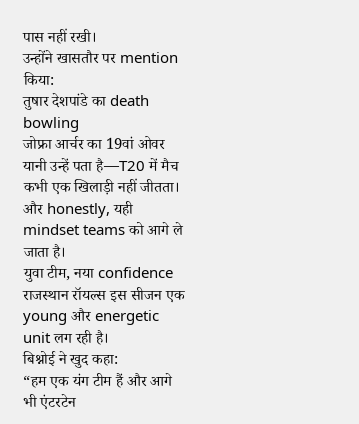पास नहीं रखी।
उन्होंने खासतौर पर mention किया:
तुषार देशपांडे का death bowling
जोफ्रा आर्चर का 19वां ओवर
यानी उन्हें पता है—T20 में मैच कभी एक खिलाड़ी नहीं जीतता।
और honestly, यही mindset teams को आगे ले जाता है।
युवा टीम, नया confidence
राजस्थान रॉयल्स इस सीजन एक young और energetic unit लग रही है।
बिश्नोई ने खुद कहा:
“हम एक यंग टीम हैं और आगे भी एंटरटेन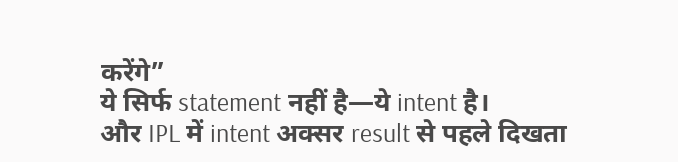करेंगे”
ये सिर्फ statement नहीं है—ये intent है।
और IPL में intent अक्सर result से पहले दिखता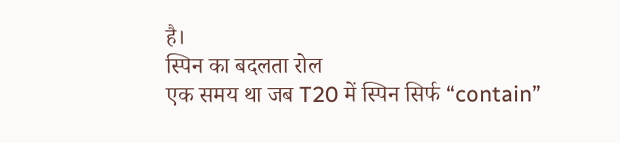है।
स्पिन का बदलता रोल
एक समय था जब T20 में स्पिन सिर्फ “contain”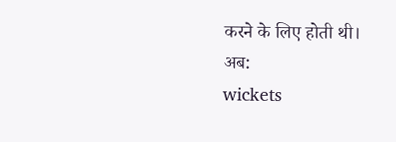करने के लिए होती थी।
अब:
wickets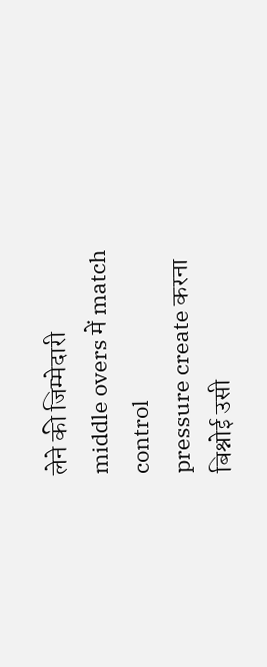लेने की जिम्मेदारी
middle overs में match control
pressure create करना
बिश्नोई उसी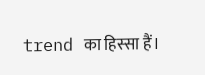trend का हिस्सा हैं।